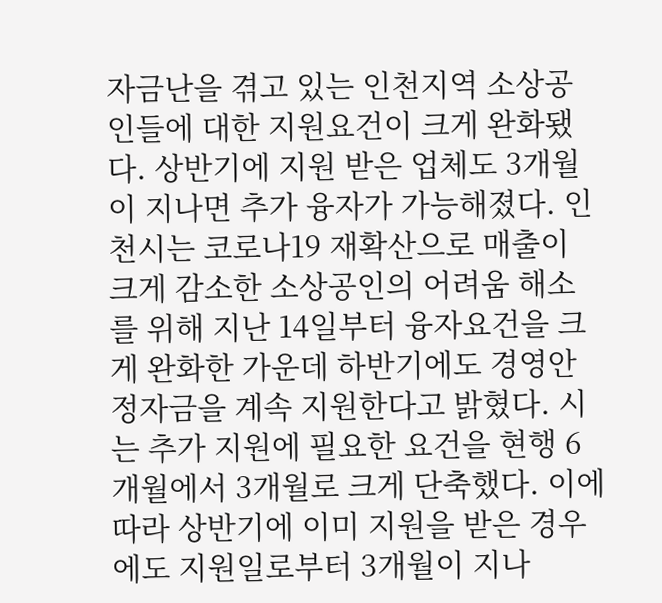자금난을 겪고 있는 인천지역 소상공인들에 대한 지원요건이 크게 완화됐다. 상반기에 지원 받은 업체도 3개월이 지나면 추가 융자가 가능해졌다. 인천시는 코로나19 재확산으로 매출이 크게 감소한 소상공인의 어려움 해소를 위해 지난 14일부터 융자요건을 크게 완화한 가운데 하반기에도 경영안정자금을 계속 지원한다고 밝혔다. 시는 추가 지원에 필요한 요건을 현행 6개월에서 3개월로 크게 단축했다. 이에 따라 상반기에 이미 지원을 받은 경우에도 지원일로부터 3개월이 지나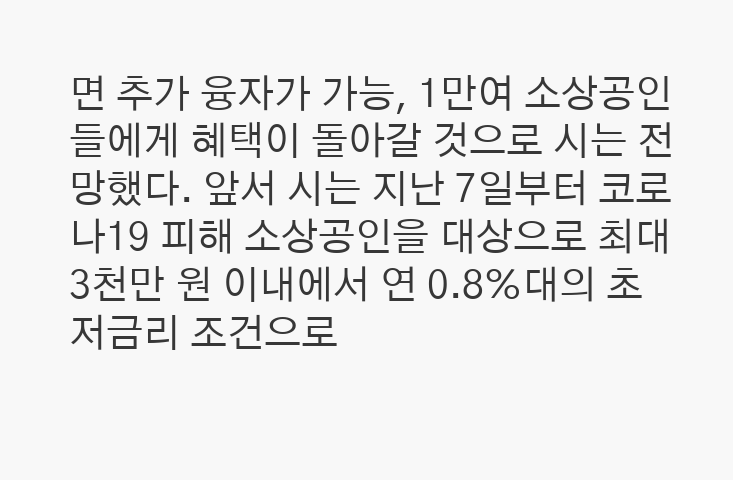면 추가 융자가 가능, 1만여 소상공인들에게 혜택이 돌아갈 것으로 시는 전망했다. 앞서 시는 지난 7일부터 코로나19 피해 소상공인을 대상으로 최대 3천만 원 이내에서 연 0.8%대의 초저금리 조건으로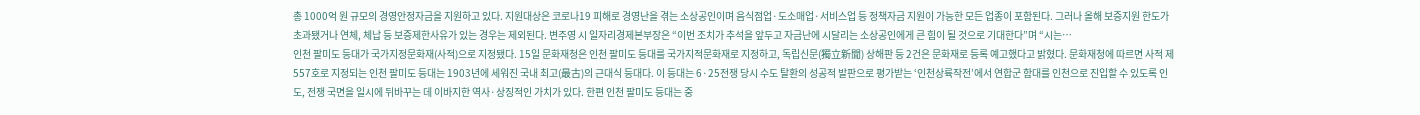총 1000억 원 규모의 경영안정자금을 지원하고 있다. 지원대상은 코로나19 피해로 경영난을 겪는 소상공인이며 음식점업·도소매업·서비스업 등 정책자금 지원이 가능한 모든 업종이 포함된다. 그러나 올해 보증지원 한도가 초과됐거나 연체, 체납 등 보증제한사유가 있는 경우는 제외된다. 변주영 시 일자리경제본부장은 “이번 조치가 추석을 앞두고 자금난에 시달리는 소상공인에게 큰 힘이 될 것으로 기대한다”며 “시는…
인천 팔미도 등대가 국가지정문화재(사적)으로 지정됐다. 15일 문화재청은 인천 팔미도 등대를 국가지적문화재로 지정하고, 독립신문(獨立新聞) 상해판 등 2건은 문화재로 등록 예고했다고 밝혔다. 문화재청에 따르면 사적 제557호로 지정되는 인천 팔미도 등대는 1903년에 세워진 국내 최고(最古)의 근대식 등대다. 이 등대는 6·25전쟁 당시 수도 탈환의 성공적 발판으로 평가받는 ‘인천상륙작전’에서 연합군 함대를 인천으로 진입할 수 있도록 인도, 전쟁 국면을 일시에 뒤바꾸는 데 이바지한 역사·상징적인 가치가 있다. 한편 인천 팔미도 등대는 중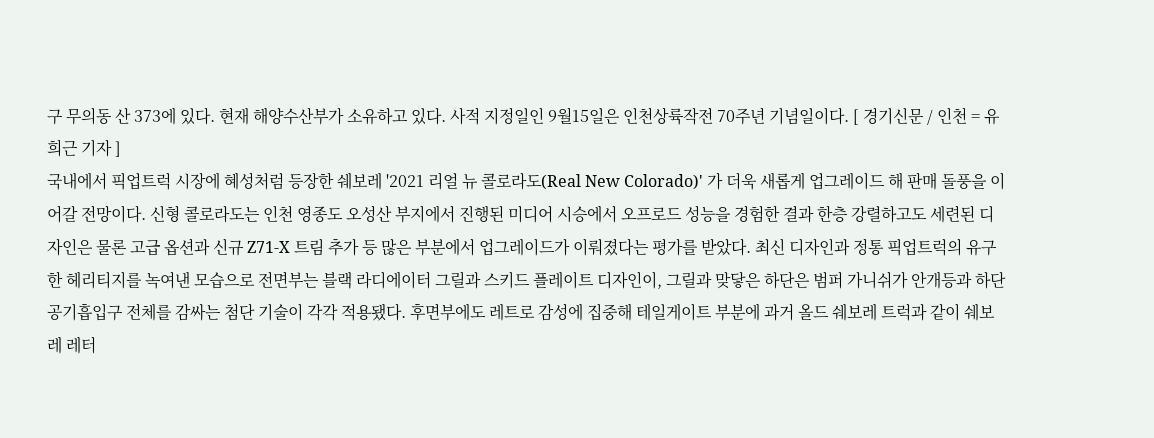구 무의동 산 373에 있다. 현재 해양수산부가 소유하고 있다. 사적 지정일인 9월15일은 인천상륙작전 70주년 기념일이다. [ 경기신문 / 인천 = 유희근 기자 ]
국내에서 픽업트럭 시장에 혜성처럼 등장한 쉐보레 '2021 리얼 뉴 콜로라도(Real New Colorado)' 가 더욱 새롭게 업그레이드 해 판매 돌풍을 이어갈 전망이다. 신형 콜로라도는 인천 영종도 오성산 부지에서 진행된 미디어 시승에서 오프로드 성능을 경험한 결과 한층 강렬하고도 세련된 디자인은 물론 고급 옵션과 신규 Z71-X 트림 추가 등 많은 부분에서 업그레이드가 이뤄졌다는 평가를 받았다. 최신 디자인과 정통 픽업트럭의 유구한 헤리티지를 녹여낸 모습으로 전면부는 블랙 라디에이터 그릴과 스키드 플레이트 디자인이, 그릴과 맞닿은 하단은 범퍼 가니쉬가 안개등과 하단 공기흡입구 전체를 감싸는 첨단 기술이 각각 적용됐다. 후면부에도 레트로 감성에 집중해 테일게이트 부분에 과거 올드 쉐보레 트럭과 같이 쉐보레 레터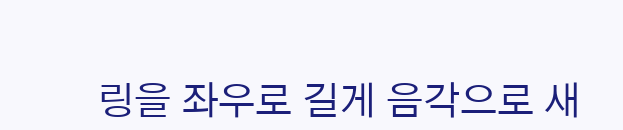링을 좌우로 길게 음각으로 새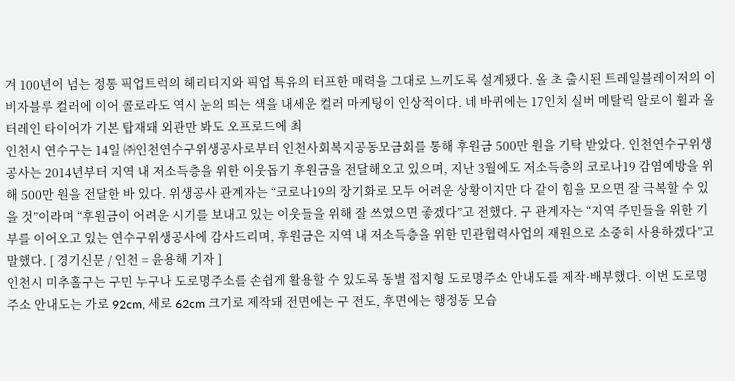겨 100년이 넘는 정통 픽업트럭의 헤리티지와 픽업 특유의 터프한 매력을 그대로 느끼도록 설계됐다. 올 초 출시된 트레일블레이저의 이비자블루 컬러에 이어 콜로라도 역시 눈의 띄는 색을 내세운 컬러 마케팅이 인상적이다. 네 바퀴에는 17인치 실버 메탈릭 알로이 휠과 올 터레인 타이어가 기본 탑재돼 외관만 봐도 오프로드에 최
인천시 연수구는 14일 ㈜인천연수구위생공사로부터 인천사회복지공동모금회를 통해 후원금 500만 원을 기탁 받았다. 인천연수구위생공사는 2014년부터 지역 내 저소득층을 위한 이웃돕기 후원금을 전달해오고 있으며, 지난 3월에도 저소득층의 코로나19 감염예방을 위해 500만 원을 전달한 바 있다. 위생공사 관계자는 “코로나19의 장기화로 모두 어려운 상황이지만 다 같이 힘을 모으면 잘 극복할 수 있을 것”이라며 “후원금이 어려운 시기를 보내고 있는 이웃들을 위해 잘 쓰였으면 좋겠다”고 전했다. 구 관계자는 “지역 주민들을 위한 기부를 이어오고 있는 연수구위생공사에 감사드리며, 후원금은 지역 내 저소득층을 위한 민관협력사업의 재원으로 소중히 사용하겠다”고 말했다. [ 경기신문 / 인천 = 윤용해 기자 ]
인천시 미추홀구는 구민 누구나 도로명주소를 손쉽게 활용할 수 있도록 동별 접지형 도로명주소 안내도를 제작·배부했다. 이번 도로명주소 안내도는 가로 92cm, 세로 62cm 크기로 제작돼 전면에는 구 전도, 후면에는 행정동 모습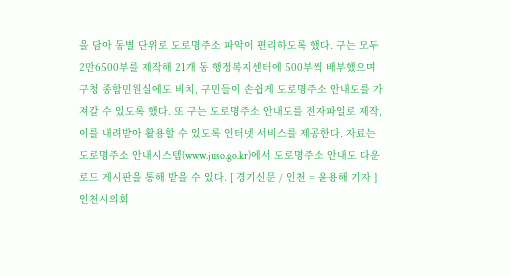을 담아 동별 단위로 도로명주소 파악이 편리하도록 했다. 구는 모두 2만6500부를 제작해 21개 동 행정복지센터에 500부씩 배부했으며 구청 종합민원실에도 비치, 구민들이 손쉽게 도로명주소 안내도를 가져갈 수 있도록 했다. 또 구는 도로명주소 안내도를 전자파일로 제작, 이를 내려받아 활용할 수 있도록 인터넷 서비스를 제공한다. 자료는 도로명주소 안내시스템(www.juso.go.kr)에서 도로명주소 안내도 다운로드 게시판을 통해 받을 수 있다. [ 경기신문 / 인천 = 윤용해 기자 ]
인천시의회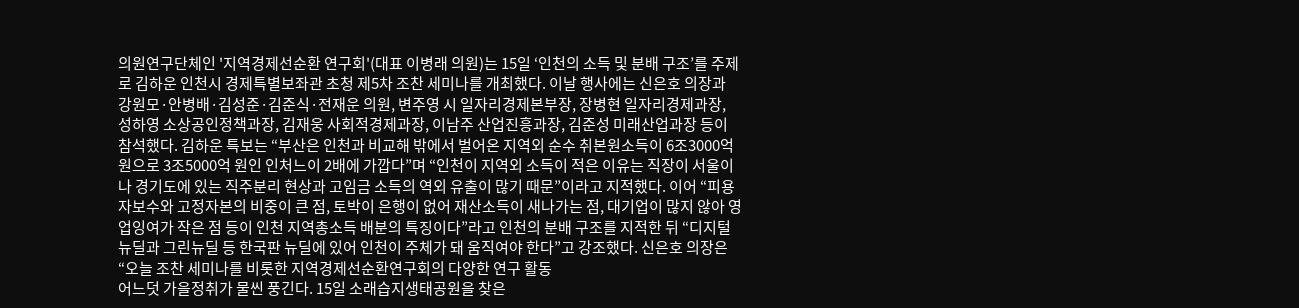의원연구단체인 '지역경제선순환 연구회'(대표 이병래 의원)는 15일 ‘인천의 소득 및 분배 구조’를 주제로 김하운 인천시 경제특별보좌관 초청 제5차 조찬 세미나를 개최했다. 이날 행사에는 신은호 의장과 강원모·안병배·김성준·김준식·전재운 의원, 변주영 시 일자리경제본부장, 장병현 일자리경제과장, 성하영 소상공인정책과장, 김재웅 사회적경제과장, 이남주 산업진흥과장, 김준성 미래산업과장 등이 참석했다. 김하운 특보는 “부산은 인천과 비교해 밖에서 벌어온 지역외 순수 취본원소득이 6조3000억 원으로 3조5000억 원인 인처느이 2배에 가깝다”며 “인천이 지역외 소득이 적은 이유는 직장이 서울이나 경기도에 있는 직주분리 현상과 고임금 소득의 역외 유출이 많기 때문”이라고 지적했다. 이어 “피용자보수와 고정자본의 비중이 큰 점, 토박이 은행이 없어 재산소득이 새나가는 점, 대기업이 많지 않아 영업잉여가 작은 점 등이 인천 지역총소득 배분의 특징이다”라고 인천의 분배 구조를 지적한 뒤 “디지털뉴딜과 그린뉴딜 등 한국판 뉴딜에 있어 인천이 주체가 돼 움직여야 한다”고 강조했다. 신은호 의장은 “오늘 조찬 세미나를 비롯한 지역경제선순환연구회의 다양한 연구 활동
어느덧 가을정취가 물씬 풍긴다. 15일 소래습지생태공원을 찾은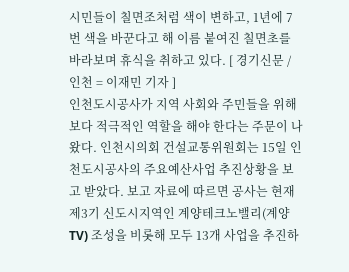시민들이 칠면조처럼 색이 변하고, 1년에 7번 색을 바꾼다고 해 이름 붙여진 칠면초를 바라보며 휴식을 취하고 있다. [ 경기신문 / 인천 = 이재민 기자 ]
인천도시공사가 지역 사회와 주민들을 위해 보다 적극적인 역할을 해야 한다는 주문이 나왔다. 인천시의회 건설교통위원회는 15일 인천도시공사의 주요예산사업 추진상황을 보고 받았다. 보고 자료에 따르면 공사는 현재 제3기 신도시지역인 계양테크노밸리(계양TV) 조성을 비롯해 모두 13개 사업을 추진하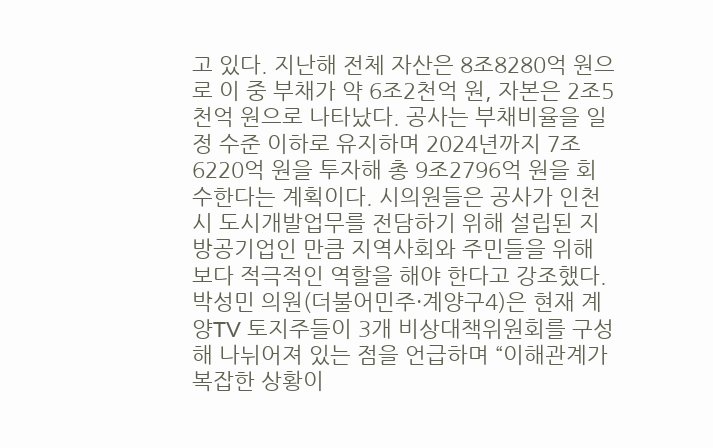고 있다. 지난해 전체 자산은 8조8280억 원으로 이 중 부채가 약 6조2천억 원, 자본은 2조5천억 원으로 나타났다. 공사는 부채비율을 일정 수준 이하로 유지하며 2024년까지 7조6220억 원을 투자해 총 9조2796억 원을 회수한다는 계획이다. 시의원들은 공사가 인천시 도시개발업무를 전담하기 위해 설립된 지방공기업인 만큼 지역사회와 주민들을 위해 보다 적극적인 역할을 해야 한다고 강조했다. 박성민 의원(더불어민주·계양구4)은 현재 계양TV 토지주들이 3개 비상대책위원회를 구성해 나뉘어져 있는 점을 언급하며 “이해관계가 복잡한 상황이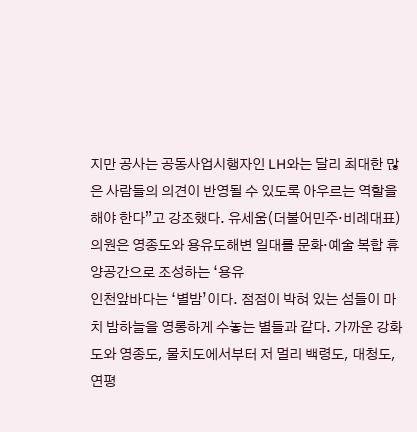지만 공사는 공동사업시행자인 LH와는 달리 최대한 많은 사람들의 의견이 반영될 수 있도록 아우르는 역할을 해야 한다”고 강조했다. 유세움(더불어민주·비례대표) 의원은 영종도와 용유도해변 일대를 문화·예술 복합 휴양공간으로 조성하는 ‘용유
인천앞바다는 ‘별밤’이다. 점점이 박혀 있는 섬들이 마치 밤하늘을 영롱하게 수놓는 별들과 같다. 가까운 강화도와 영종도, 물치도에서부터 저 멀리 백령도, 대청도, 연평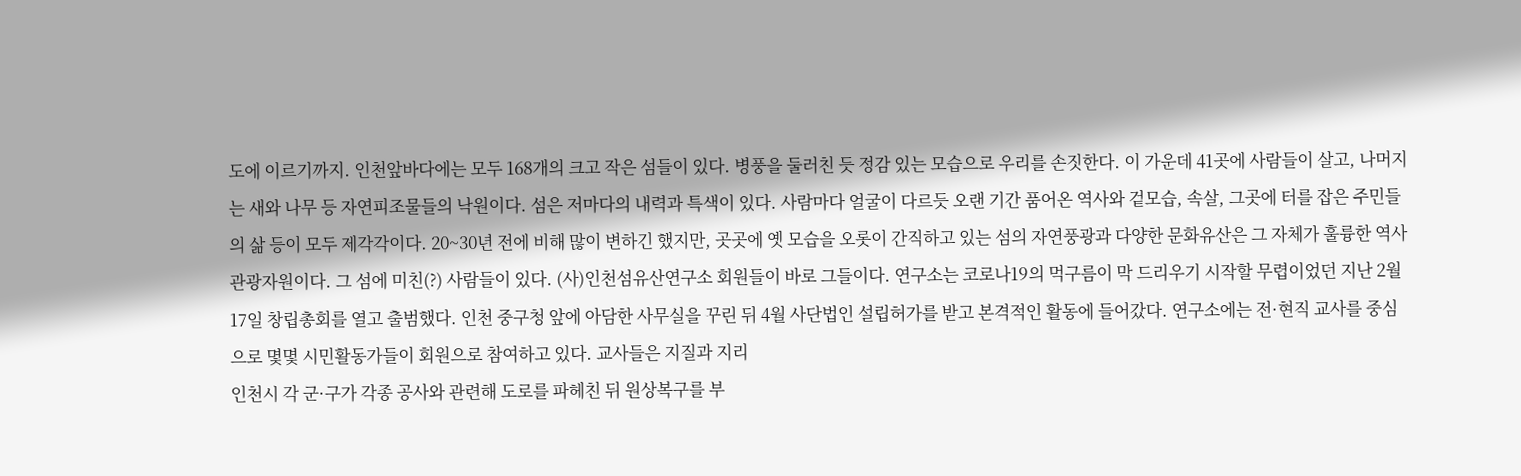도에 이르기까지. 인천앞바다에는 모두 168개의 크고 작은 섬들이 있다. 병풍을 둘러친 듯 정감 있는 모습으로 우리를 손짓한다. 이 가운데 41곳에 사람들이 살고, 나머지는 새와 나무 등 자연피조물들의 낙원이다. 섬은 저마다의 내력과 특색이 있다. 사람마다 얼굴이 다르듯 오랜 기간 품어온 역사와 겉모습, 속살, 그곳에 터를 잡은 주민들의 삶 등이 모두 제각각이다. 20~30년 전에 비해 많이 변하긴 했지만, 곳곳에 옛 모습을 오롯이 간직하고 있는 섬의 자연풍광과 다양한 문화유산은 그 자체가 훌륭한 역사관광자원이다. 그 섬에 미친(?) 사람들이 있다. (사)인천섬유산연구소 회원들이 바로 그들이다. 연구소는 코로나19의 먹구름이 막 드리우기 시작할 무렵이었던 지난 2월17일 창립총회를 열고 출범했다. 인천 중구청 앞에 아담한 사무실을 꾸린 뒤 4월 사단법인 설립허가를 받고 본격적인 활동에 들어갔다. 연구소에는 전·현직 교사를 중심으로 몇몇 시민활동가들이 회원으로 참여하고 있다. 교사들은 지질과 지리
인천시 각 군·구가 각종 공사와 관련해 도로를 파헤친 뒤 원상복구를 부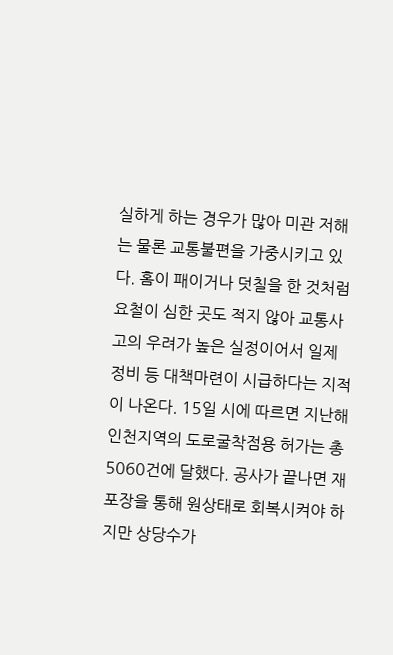실하게 하는 경우가 많아 미관 저해는 물론 교통불편을 가중시키고 있다. 홈이 패이거나 덧칠을 한 것처럼 요철이 심한 곳도 적지 않아 교통사고의 우려가 높은 실정이어서 일제 정비 등 대책마련이 시급하다는 지적이 나온다. 15일 시에 따르면 지난해 인천지역의 도로굴착점용 허가는 총 5060건에 달했다. 공사가 끝나면 재포장을 통해 원상태로 회복시켜야 하지만 상당수가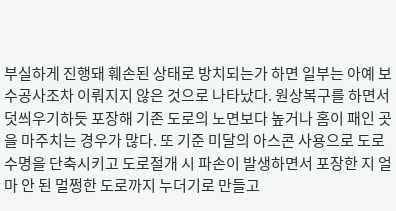부실하게 진행돼 훼손된 상태로 방치되는가 하면 일부는 아예 보수공사조차 이뤄지지 않은 것으로 나타났다. 원상복구를 하면서 덧씌우기하듯 포장해 기존 도로의 노면보다 높거나 홈이 패인 곳을 마주치는 경우가 많다. 또 기준 미달의 아스콘 사용으로 도로수명을 단축시키고 도로절개 시 파손이 발생하면서 포장한 지 얼마 안 된 멀쩡한 도로까지 누더기로 만들고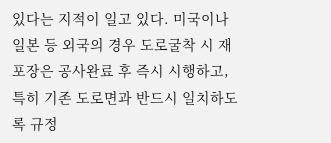있다는 지적이 일고 있다. 미국이나 일본 등 외국의 경우 도로굴착 시 재포장은 공사완료 후 즉시 시행하고, 특히 기존 도로면과 반드시 일치하도록 규정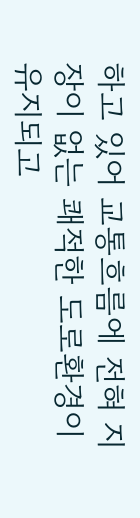하고 있어 교통흐름에 전혀 지장이 없는 쾌적한 도로환경이 유지되고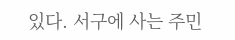있다. 서구에 사는 주민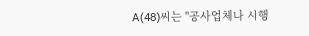A(48)씨는 "공사업체나 시행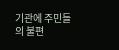기관에 주민들의 불편